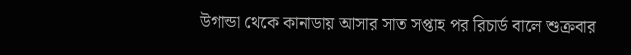উগান্ডা থেকে কানাডায় আসার সাত সপ্তাহ পর রিচার্ড বালে শুক্রবার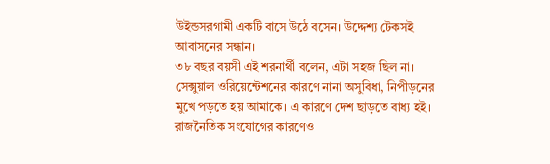উইন্ডসরগামী একটি বাসে উঠে বসেন। উদ্দেশ্য টেকসই আবাসনের সন্ধান।
৩৮ বছর বয়সী এই শরনার্থী বলেন, এটা সহজ ছিল না। সেক্সুয়াল ওরিয়েন্টেশনের কারণে নানা অসুবিধা, নিপীড়নের মুখে পড়তে হয় আমাকে। এ কারণে দেশ ছাড়তে বাধ্য হই। রাজনৈতিক সংযোগের কারণেও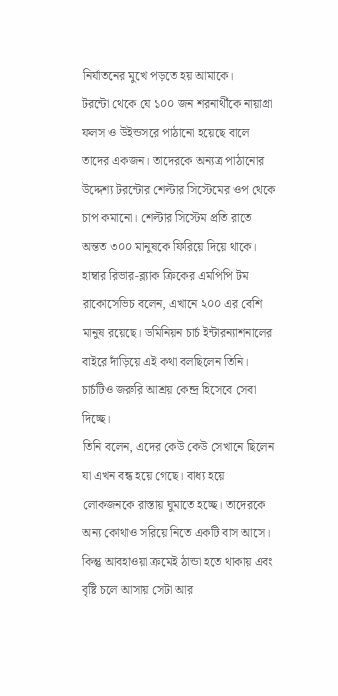নির্যাতনের মুখে পড়তে হয় আমাকে।
টরন্টো থেকে যে ১০০ জন শরনার্থীকে নায়াগ্রা ফলস ও উইন্ডসরে পাঠানো হয়েছে বালে তাদের একজন। তাদেরকে অন্যত্র পাঠানোর উদ্দেশ্য টরন্টোর শেল্টার সিস্টেমের ওপ থেকে চাপ কমানো। শেল্টার সিস্টেম প্রতি রাতে অন্তত ৩০০ মানুষকে ফিরিয়ে দিয়ে থাকে।
হাম্বার রিভার-ব্ল্যাক ক্রিকের এমপিপি টম রাকোসেভিচ বলেন, এখানে ২০০ এর বেশি মানুষ রয়েছে। ডমিনিয়ন চার্চ ইন্টারন্যাশনালের বাইরে দাঁড়িয়ে এই কথা বলছিলেন তিনি। চার্চটিও জরুরি আশ্রয় কেন্দ্র হিসেবে সেবা দিচ্ছে।
তিনি বলেন, এদের কেউ কেউ সেখানে ছিলেন যা এখন বন্ধ হয়ে গেছে। বাধ্য হয়ে লোকজনকে রাস্তায় ঘুমাতে হচ্ছে। তাদেরকে অন্য কোথাও সরিয়ে নিতে একটি বাস আসে। কিন্তু আবহাওয়া ক্রমেই ঠান্ডা হতে থাকায় এবং বৃষ্টি চলে আসায় সেটা আর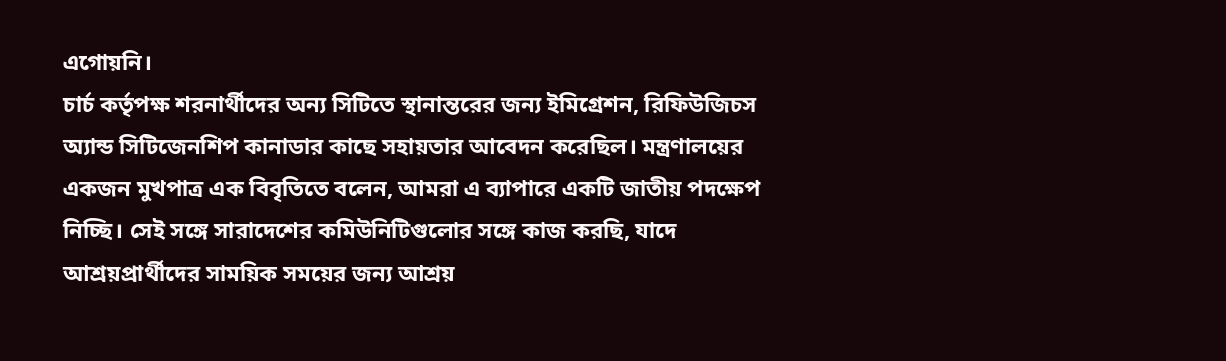এগোয়নি।
চার্চ কর্তৃপক্ষ শরনার্থীদের অন্য সিটিতে স্থানান্তরের জন্য ইমিগ্রেশন, রিফিউজিচস অ্যান্ড সিটিজেনশিপ কানাডার কাছে সহায়তার আবেদন করেছিল। মন্ত্রণালয়ের একজন মুখপাত্র এক বিবৃতিতে বলেন, আমরা এ ব্যাপারে একটি জাতীয় পদক্ষেপ নিচ্ছি। সেই সঙ্গে সারাদেশের কমিউনিটিগুলোর সঙ্গে কাজ করছি, যাদে আশ্রয়প্রার্থীদের সাময়িক সময়ের জন্য আশ্রয়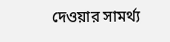দেওয়ার সামর্থ্য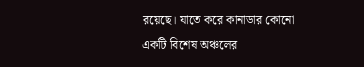রয়েছে। যাতে করে কানাডার কোনো একটি বিশেষ অঞ্চলের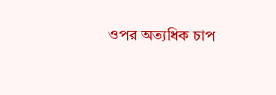ওপর অত্যধিক চাপ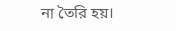না তৈরি হয়।